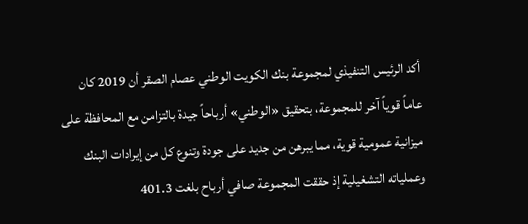أكد الرئيس التنفيذي لمجموعة بنك الكويت الوطني عصام الصقر أن 2019 كان عاماً قوياً آخر للمجموعة، بتحقيق «الوطني» أرباحاً جيدة بالتزامن مع المحافظة على ميزانية عمومية قوية، مما يبرهن من جديد على جودة وتنوع كل من إيرادات البنك وعملياته التشغيلية إذ حققت المجموعة صافي أرباح بلغت 401.3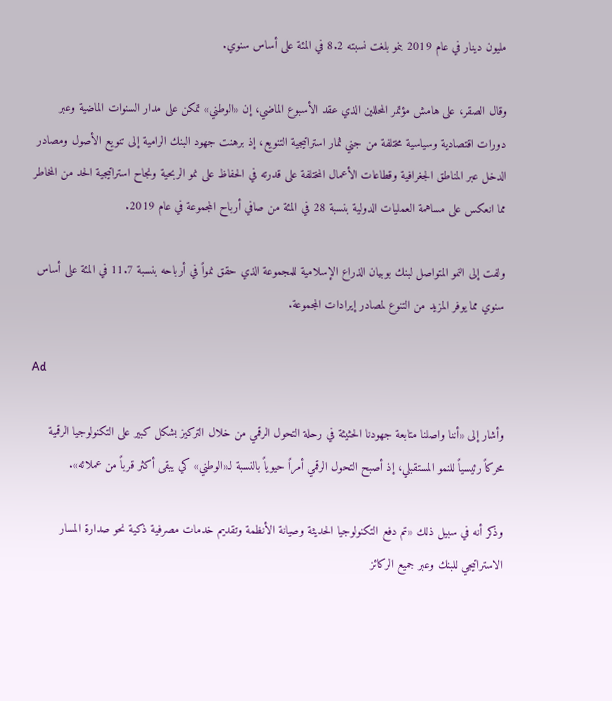مليون دينار في عام 2019 بنمو بلغت نسبته 8.2 في المئة على أساس سنوي.

وقال الصقر، على هامش مؤتمر المحللين الذي عقد الأسبوع الماضي، إن «الوطني» تمكن على مدار السنوات الماضية وعبر دورات اقتصادية وسياسية مختلفة من جني ثمار استراتيجية التنويع، إذ برهنت جهود البنك الرامية إلى تنويع الأصول ومصادر الدخل عبر المناطق الجغرافية وقطاعات الأعمال المختلفة على قدرته في الحفاظ على نمو الربحية ونجاح استراتيجية الحد من المخاطر مما انعكس على مساهمة العمليات الدولية بنسبة 28 في المئة من صافي أرباح المجموعة في عام 2019.

ولفت إلى النمو المتواصل لبنك بوبيان الذراع الإسلامية للمجموعة الذي حقق نمواً في أرباحه بنسبة 11.7 في المئة على أساس سنوي مما يوفر المزيد من التنوع لمصادر إيرادات المجموعة.

Ad

وأشار إلى «أننا واصلنا متابعة جهودنا الحثيثة في رحلة التحول الرقمي من خلال التركيز بشكل كبير على التكنولوجيا الرقمية محركاً رئيسياً للنمو المستقبلي، إذ أصبح التحول الرقمي أمراً حيوياً بالنسبة لـ«الوطني» كي يبقى أكثر قرباً من عملائه».

وذكر أنه في سبيل ذلك «تم دفع التكنولوجيا الحديثة وصيانة الأنظمة وتقديم خدمات مصرفية ذكية نحو صدارة المسار الاستراتيجي للبنك وعبر جميع الركائز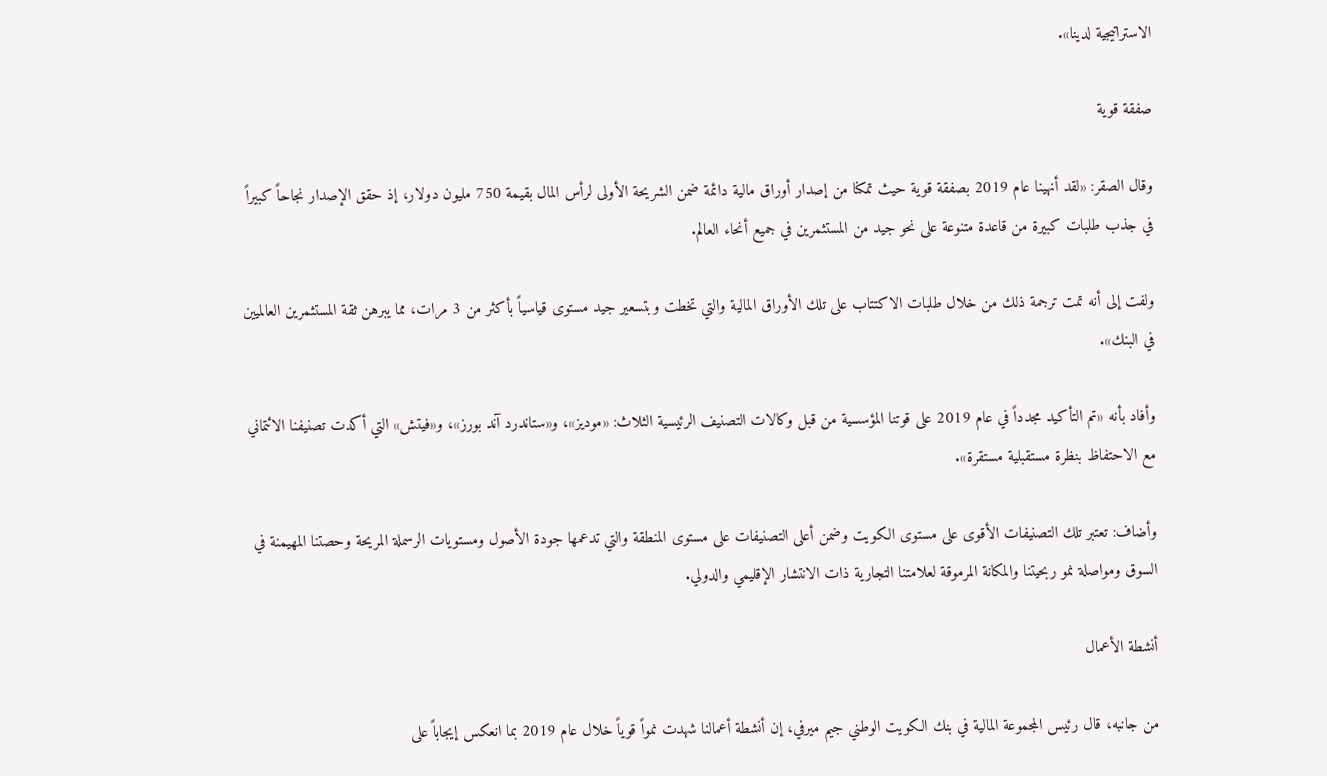الاستراتيجية لدينا».

صفقة قوية

وقال الصقر: «لقد أنهينا عام 2019 بصفقة قوية حيث تمكنا من إصدار أوراق مالية دائمة ضمن الشريحة الأولى لرأس المال بقيمة 750 مليون دولار، إذ حقق الإصدار نجاحاً كبيراً في جذب طلبات كبيرة من قاعدة متنوعة على نحو جيد من المستثمرين في جميع أنحاء العالم.

ولفت إلى أنه تمت ترجمة ذلك من خلال طلبات الاكتتاب على تلك الأوراق المالية والتي تخطت وبتسعير جيد مستوى قياسياً بأكثر من 3 مرات، مما يبرهن ثقة المستثمرين العالميين في البنك».

وأفاد بأنه «تم التأكيد مجدداً في عام 2019 على قوتنا المؤسسية من قبل وكالات التصنيف الرئيسية الثلاث: «موديز»، و«ستاندرد آند بورز»، و«فيتش» التي أكدت تصنيفنا الائتماني مع الاحتفاظ بنظرة مستقبلية مستقرة».

وأضاف: تعتبر تلك التصنيفات الأقوى على مستوى الكويت وضمن أعلى التصنيفات على مستوى المنطقة والتي تدعمها جودة الأصول ومستويات الرسملة المريحة وحصتنا المهيمنة في السوق ومواصلة نمو ربحيتنا والمكانة المرموقة لعلامتنا التجارية ذات الانتشار الإقليمي والدولي.

أنشطة الأعمال

من جانبه، قال رئيس المجموعة المالية في بنك الكويت الوطني جيم ميرفي، إن أنشطة أعمالنا شهدت نمواً قوياً خلال عام 2019 بما انعكس إيجاباً على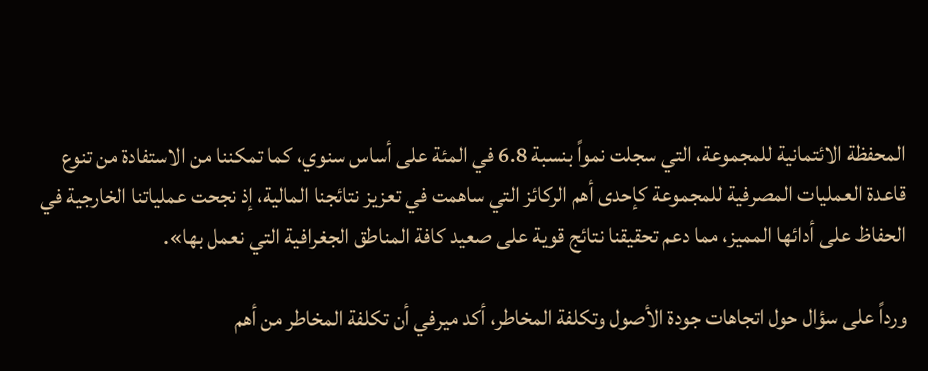المحفظة الائتمانية للمجموعة، التي سجلت نمواً بنسبة 6.8 في المئة على أساس سنوي، كما تمكننا من الاستفادة من تنوع قاعدة العمليات المصرفية للمجموعة كإحدى أهم الركائز التي ساهمت في تعزيز نتائجنا المالية، إذ نجحت عملياتنا الخارجية في الحفاظ على أدائها المميز، مما دعم تحقيقنا نتائج قوية على صعيد كافة المناطق الجغرافية التي نعمل بها».

ورداً على سؤال حول اتجاهات جودة الأصول وتكلفة المخاطر، أكد ميرفي أن تكلفة المخاطر من أهم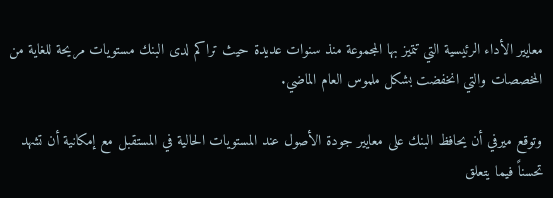معايير الأداء الرئيسية التي تتميز بها المجموعة منذ سنوات عديدة حيث تراكم لدى البنك مستويات مريحة للغاية من المخصصات والتي انخفضت بشكل ملموس العام الماضي.

وتوقع ميرفي أن يحافظ البنك على معايير جودة الأصول عند المستويات الحالية في المستقبل مع إمكانية أن تشهد تحسناً فيما يتعلق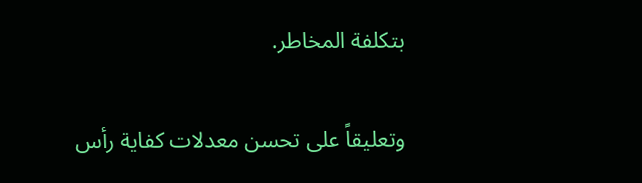بتكلفة المخاطر.

وتعليقاً على تحسن معدلات كفاية رأس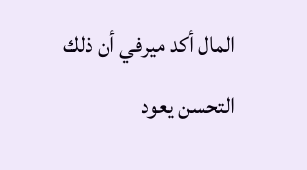المال أكد ميرفي أن ذلك التحسن يعود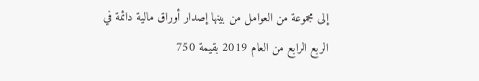إلى مجموعة من العوامل من بينها إصدار أوراق مالية دائمة في الربع الرابع من العام 2019 بقيمة 750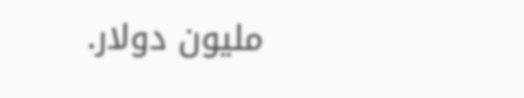مليون دولار.